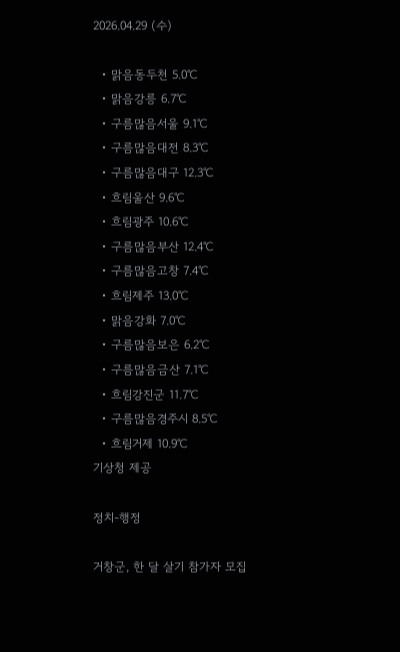2026.04.29 (수)

  • 맑음동두천 5.0℃
  • 맑음강릉 6.7℃
  • 구름많음서울 9.1℃
  • 구름많음대전 8.3℃
  • 구름많음대구 12.3℃
  • 흐림울산 9.6℃
  • 흐림광주 10.6℃
  • 구름많음부산 12.4℃
  • 구름많음고창 7.4℃
  • 흐림제주 13.0℃
  • 맑음강화 7.0℃
  • 구름많음보은 6.2℃
  • 구름많음금산 7.1℃
  • 흐림강진군 11.7℃
  • 구름많음경주시 8.5℃
  • 흐림거제 10.9℃
기상청 제공

정치-행정

거창군, 한 달 살기 참가자 모집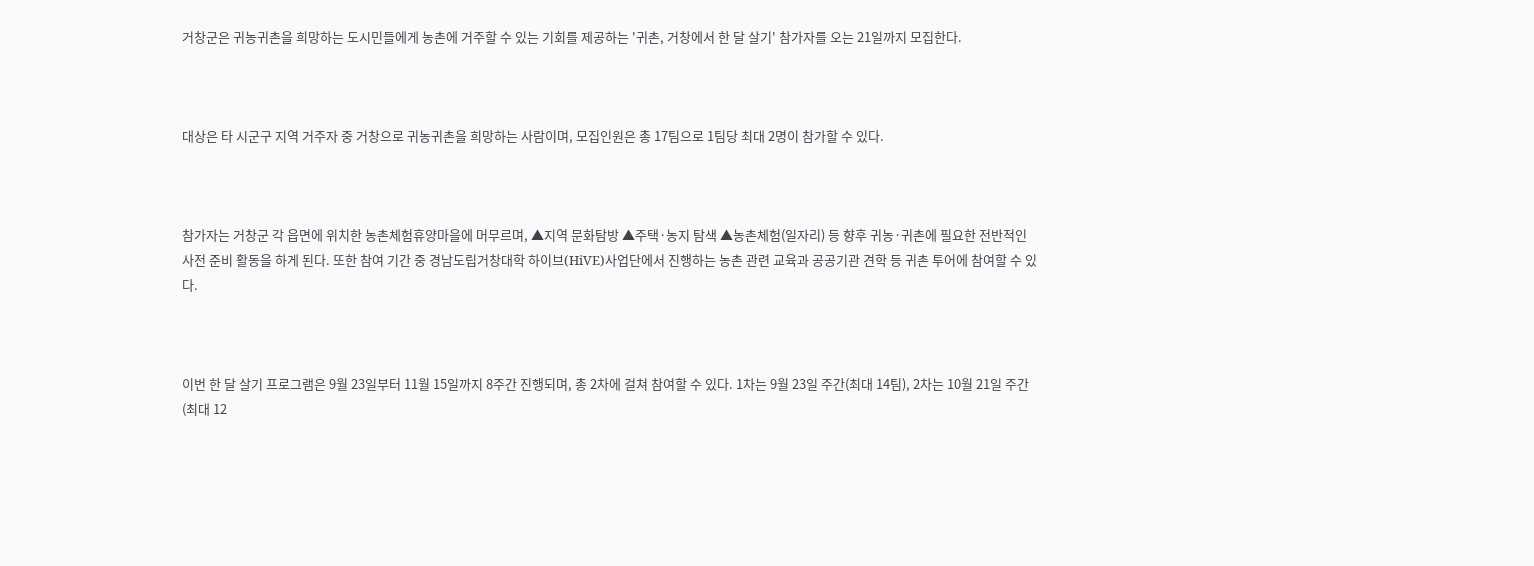거창군은 귀농귀촌을 희망하는 도시민들에게 농촌에 거주할 수 있는 기회를 제공하는 '귀촌, 거창에서 한 달 살기' 참가자를 오는 21일까지 모집한다.



대상은 타 시군구 지역 거주자 중 거창으로 귀농귀촌을 희망하는 사람이며, 모집인원은 총 17팀으로 1팀당 최대 2명이 참가할 수 있다.



참가자는 거창군 각 읍면에 위치한 농촌체험휴양마을에 머무르며, ▲지역 문화탐방 ▲주택·농지 탐색 ▲농촌체험(일자리) 등 향후 귀농·귀촌에 필요한 전반적인 사전 준비 활동을 하게 된다. 또한 참여 기간 중 경남도립거창대학 하이브(HiVE)사업단에서 진행하는 농촌 관련 교육과 공공기관 견학 등 귀촌 투어에 참여할 수 있다.



이번 한 달 살기 프로그램은 9월 23일부터 11월 15일까지 8주간 진행되며, 총 2차에 걸쳐 참여할 수 있다. 1차는 9월 23일 주간(최대 14팀), 2차는 10월 21일 주간(최대 12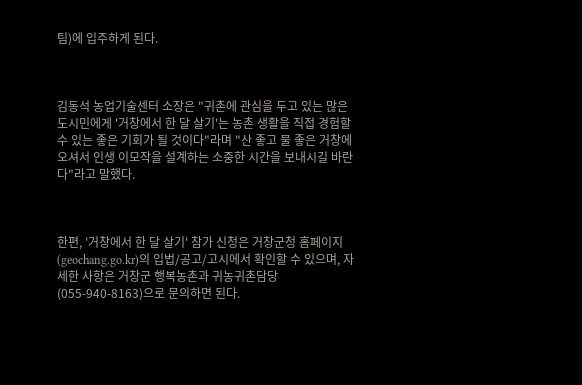팀)에 입주하게 된다.



김동석 농업기술센터 소장은 "귀촌에 관심을 두고 있는 많은 도시민에게 '거창에서 한 달 살기'는 농촌 생활을 직접 경험할 수 있는 좋은 기회가 될 것이다"라며 "산 좋고 물 좋은 거창에 오셔서 인생 이모작을 설계하는 소중한 시간을 보내시길 바란다"라고 말했다.



한편, '거창에서 한 달 살기' 참가 신청은 거창군청 홈페이지(geochang.go.kr)의 입법/공고/고시에서 확인할 수 있으며, 자세한 사항은 거창군 행복농촌과 귀농귀촌담당(055-940-8163)으로 문의하면 된다.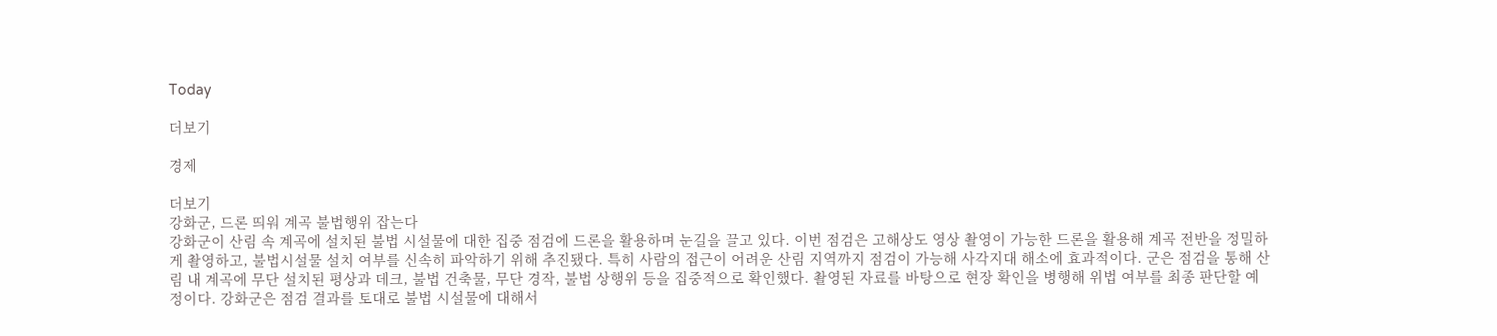Today

더보기

경제

더보기
강화군, 드론 띄워 계곡 불법행위 잡는다
강화군이 산림 속 계곡에 설치된 불법 시설물에 대한 집중 점검에 드론을 활용하며 눈길을 끌고 있다. 이번 점검은 고해상도 영상 촬영이 가능한 드론을 활용해 계곡 전반을 정밀하게 촬영하고, 불법시설물 설치 여부를 신속히 파악하기 위해 추진됐다. 특히 사람의 접근이 어려운 산림 지역까지 점검이 가능해 사각지대 해소에 효과적이다. 군은 점검을 통해 산림 내 계곡에 무단 설치된 평상과 데크, 불법 건축물, 무단 경작, 불법 상행위 등을 집중적으로 확인했다. 촬영된 자료를 바탕으로 현장 확인을 병행해 위법 여부를 최종 판단할 예정이다. 강화군은 점검 결과를 토대로 불법 시설물에 대해서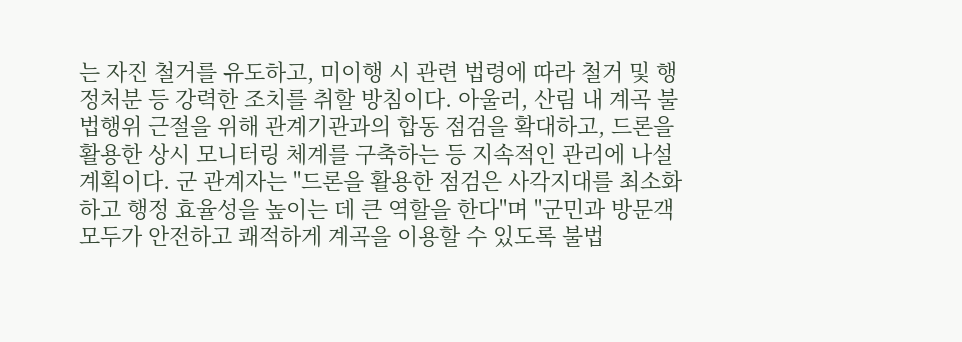는 자진 철거를 유도하고, 미이행 시 관련 법령에 따라 철거 및 행정처분 등 강력한 조치를 취할 방침이다. 아울러, 산림 내 계곡 불법행위 근절을 위해 관계기관과의 합동 점검을 확대하고, 드론을 활용한 상시 모니터링 체계를 구축하는 등 지속적인 관리에 나설 계획이다. 군 관계자는 "드론을 활용한 점검은 사각지대를 최소화하고 행정 효율성을 높이는 데 큰 역할을 한다"며 "군민과 방문객 모두가 안전하고 쾌적하게 계곡을 이용할 수 있도록 불법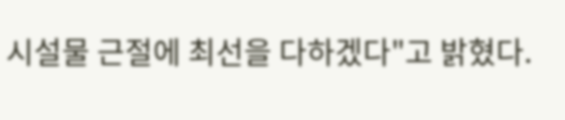시설물 근절에 최선을 다하겠다"고 밝혔다.